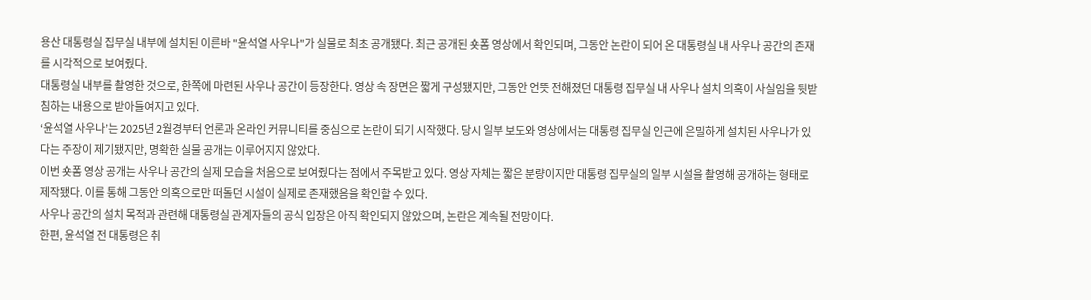용산 대통령실 집무실 내부에 설치된 이른바 "윤석열 사우나"가 실물로 최초 공개됐다. 최근 공개된 숏폼 영상에서 확인되며, 그동안 논란이 되어 온 대통령실 내 사우나 공간의 존재를 시각적으로 보여줬다.
대통령실 내부를 촬영한 것으로, 한쪽에 마련된 사우나 공간이 등장한다. 영상 속 장면은 짧게 구성됐지만, 그동안 언뜻 전해졌던 대통령 집무실 내 사우나 설치 의혹이 사실임을 뒷받침하는 내용으로 받아들여지고 있다.
‘윤석열 사우나’는 2025년 2월경부터 언론과 온라인 커뮤니티를 중심으로 논란이 되기 시작했다. 당시 일부 보도와 영상에서는 대통령 집무실 인근에 은밀하게 설치된 사우나가 있다는 주장이 제기됐지만, 명확한 실물 공개는 이루어지지 않았다.
이번 숏폼 영상 공개는 사우나 공간의 실제 모습을 처음으로 보여줬다는 점에서 주목받고 있다. 영상 자체는 짧은 분량이지만 대통령 집무실의 일부 시설을 촬영해 공개하는 형태로 제작됐다. 이를 통해 그동안 의혹으로만 떠돌던 시설이 실제로 존재했음을 확인할 수 있다.
사우나 공간의 설치 목적과 관련해 대통령실 관계자들의 공식 입장은 아직 확인되지 않았으며, 논란은 계속될 전망이다.
한편, 윤석열 전 대통령은 취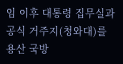임 이후 대통령 집무실과 공식 거주지(청와대)를 용산 국방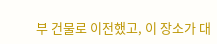부 건물로 이전했고, 이 장소가 대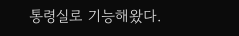통령실로 기능해왔다.